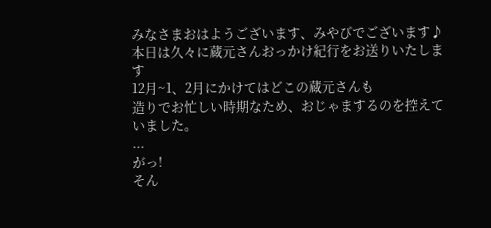みなさまおはようございます、みやびでございます♪
本日は久々に蔵元さんおっかけ紀行をお送りいたします
12月~1、2月にかけてはどこの蔵元さんも
造りでお忙しい時期なため、おじゃまするのを控えていました。
...
がっ!
そん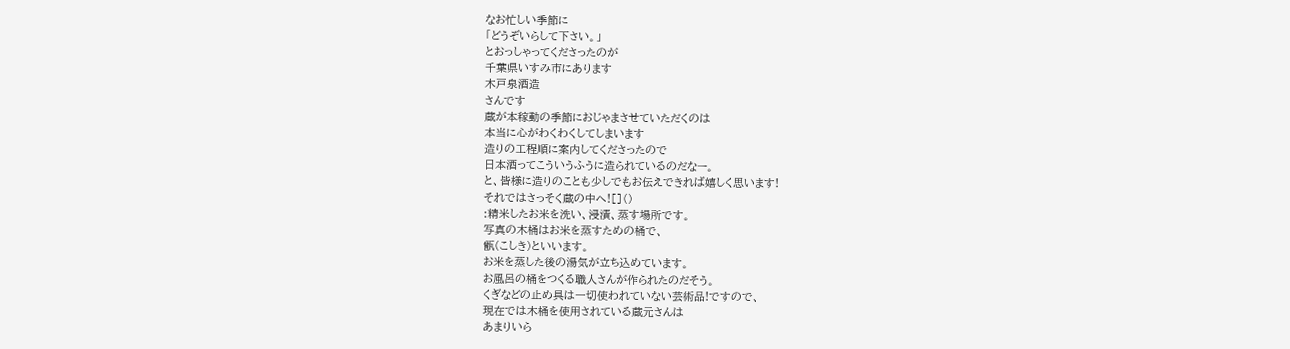なお忙しい季節に
「どうぞいらして下さい。」
とおっしゃってくださったのが
千葉県いすみ市にあります
木戸泉酒造
さんです
蔵が本稼動の季節におじゃまさせていただくのは
本当に心がわくわくしてしまいます
造りの工程順に案内してくださったので
日本酒ってこういうふうに造られているのだなー。
と、皆様に造りのことも少しでもお伝えできれば嬉しく思います!
それではさっそく蔵の中へ![]()
:精米したお米を洗い、浸漬、蒸す場所です。
写真の木桶はお米を蒸すための桶で、
甑(こしき)といいます。
お米を蒸した後の湯気が立ち込めています。
お風呂の桶をつくる職人さんが作られたのだそう。
くぎなどの止め具は一切使われていない芸術品!ですので、
現在では木桶を使用されている蔵元さんは
あまりいら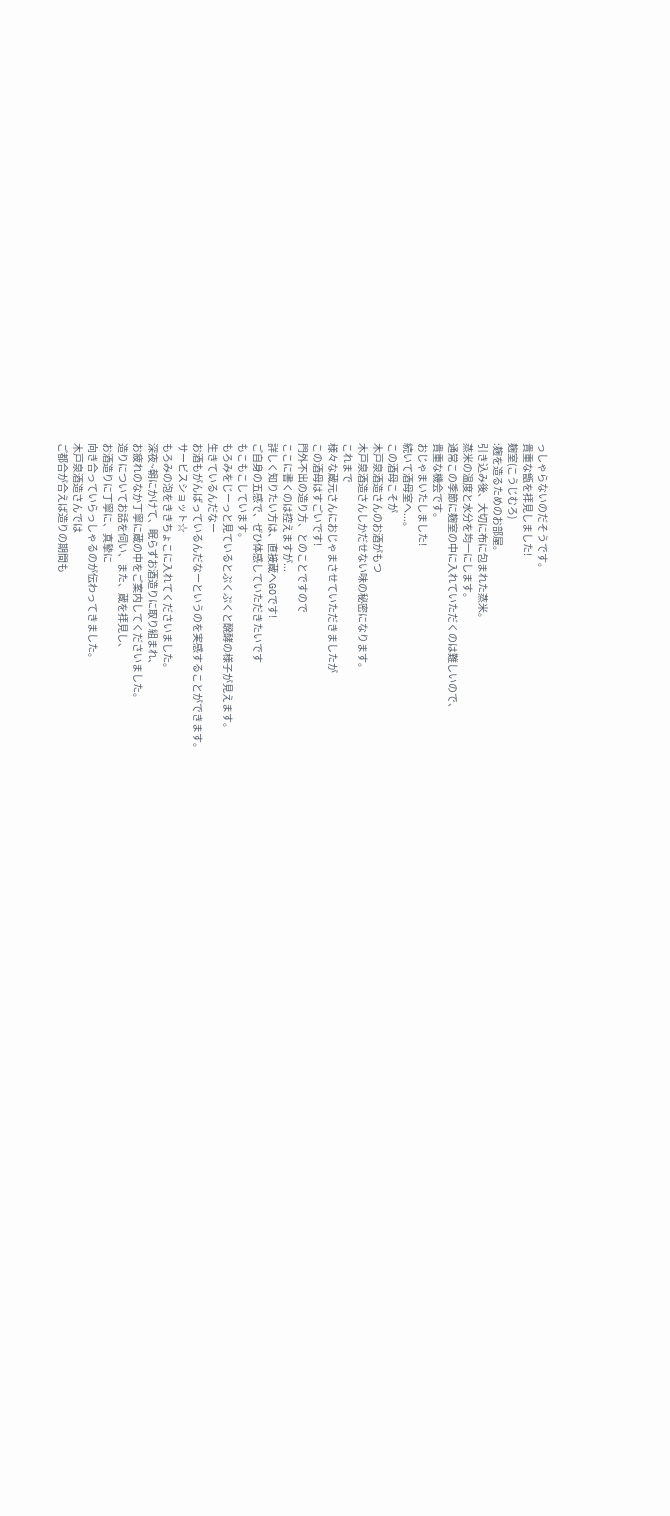っしゃらないのだそうです。
貴重な甑を拝見しました!
麹室(こうじむろ)
:麹を造るためのお部屋。
引き込み後、大切に布に包まれた蒸米。
蒸米の温度と水分を均一にします。
通常この季節に麹室の中に入れていただくのは難しいので、
貴重な機会です。
おじゃまいたしました!
続いて酒母室へ...。
この酒母こそが
木戸泉酒造さんのお酒がもつ
木戸泉酒造さんしかだせない味の秘密になります。
これまで
様々な蔵元さんにおじゃまさせていただきましたが
この酒母はすごいです!
門外不出の造り方、とのことですので
ここに書くのは控えますが...
詳しく知りたい方は、直接蔵へGOです!
ご自身の五感で、ぜひ体感していただきたいです
もこもこしています。
もろみをじーっと見ているとぷくぷくと醗酵の様子が見えます。
生きているんだなー
お酒もがんばっているんだなーというのを実感することができます。
サービスショット☆
もろみの泡をききちょこに入れてくださいました。
深夜~朝にかけて、眠らずお酒造りに取り組まれ、
お疲れのなか丁寧に蔵の中をご案内してくださいました。
造りについてお話を伺い、また、蔵を拝見し、
お酒造りに丁寧に、真摯に
向き合っていらっしゃるのが伝わってきました。
木戸泉酒造さんでは
ご都合が合えば造りの期間も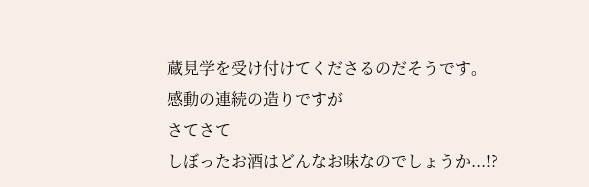蔵見学を受け付けてくださるのだそうです。
感動の連続の造りですが
さてさて
しぼったお酒はどんなお味なのでしょうか...!?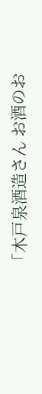「木戸泉酒造さん お酒のお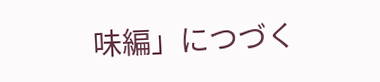味編」につづく